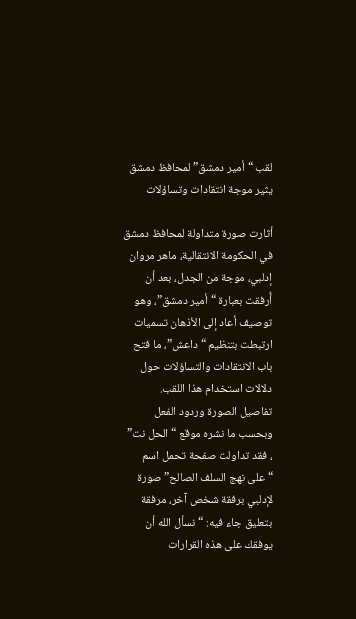لقب “أمير دمشق” لمحافظ دمشق يثير موجة انتقادات وتساؤلات

أثارت صورة متداولة لمحافظ دمشق في الحكومة الانتقالية، ماهر مروان إدلبي، موجة من الجدل، بعد أن أُرفقت بعبارة “أمير دمشق”، وهو توصيف أعاد إلى الأذهان تسميات ارتبطت بتنظيم “داعش”، ما فتح باب الانتقادات والتساؤلات حول دلالات استخدام هذا اللقب.
تفاصيل الصورة وردود الفعل
وبحسب ما نشره موقع “الحل نت” ، فقد تداولت صفحة تحمل اسم “على نهج السلف الصالح” صورة لإدلبي برفقة شخص آخر، مرفقة بتعليق جاء فيه: “نسأل الله أن يوفقك على هذه القرارات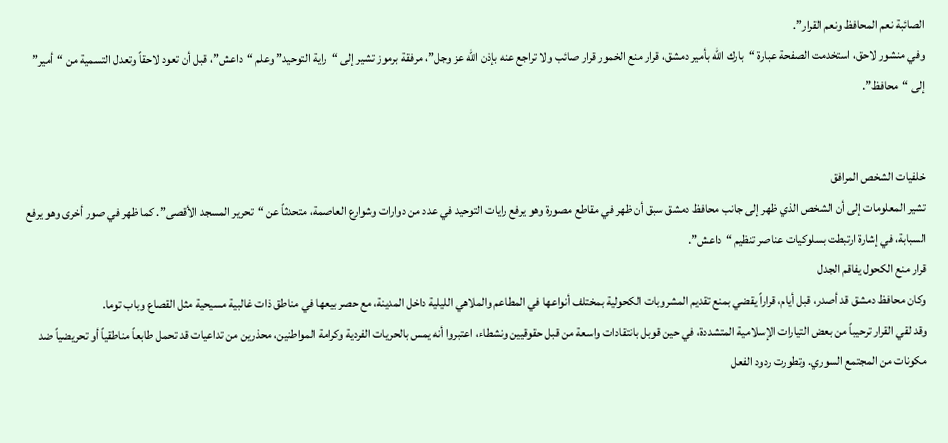الصائبة نعم المحافظ ونعم القرار”.
وفي منشور لاحق، استخدمت الصفحة عبارة “بارك الله بأمير دمشق، قرار منع الخمور قرار صائب ولا تراجع عنه بإذن الله عز وجل”، مرفقة برموز تشير إلى “راية التوحيد” وعلم “داعش”، قبل أن تعود لاحقاً وتعدل التسمية من “أمير” إلى “محافظ”.


خلفيات الشخص المرافق
تشير المعلومات إلى أن الشخص الذي ظهر إلى جانب محافظ دمشق سبق أن ظهر في مقاطع مصورة وهو يرفع رايات التوحيد في عدد من دوارات وشوارع العاصمة، متحدثاً عن “تحرير المسجد الأقصى”. كما ظهر في صور أخرى وهو يرفع السبابة، في إشارة ارتبطت بسلوكيات عناصر تنظيم “داعش”.
قرار منع الكحول يفاقم الجدل
وكان محافظ دمشق قد أصدر، قبل أيام، قراراً يقضي بمنع تقديم المشروبات الكحولية بمختلف أنواعها في المطاعم والملاهي الليلية داخل المدينة، مع حصر بيعها في مناطق ذات غالبية مسيحية مثل القصاع وباب توما.
وقد لقي القرار ترحيباً من بعض التيارات الإسلامية المتشددة، في حين قوبل بانتقادات واسعة من قبل حقوقيين ونشطاء، اعتبروا أنه يمس بالحريات الفردية وكرامة المواطنين، محذرين من تداعيات قد تحمل طابعاً مناطقياً أو تحريضياً ضد مكونات من المجتمع السوري. وتطورت ردود الفعل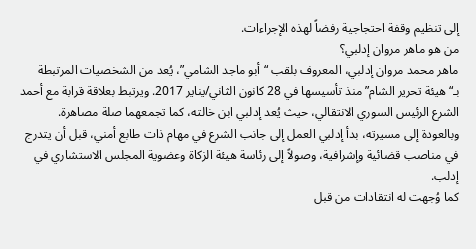إلى تنظيم وقفة احتجاجية رفضاً لهذه الإجراءات.
من هو ماهر مروان إدلبي؟
ماهر محمد مروان إدلبي، المعروف بلقب “أبو ماجد الشامي”، يُعد من الشخصيات المرتبطة بـ“هيئة تحرير الشام” منذ تأسيسها في 28 كانون الثاني/يناير 2017. ويرتبط بعلاقة قرابة مع أحمد الشرع الرئيس السوري الانتقالي، حيث يُعد إدلبي ابن خالته، كما تجمعهما صلة مصاهرة.
وبالعودة إلى مسيرته، بدأ إدلبي العمل إلى جانب الشرع في مهام ذات طابع أمني، قبل أن يتدرج في مناصب قضائية وإشرافية، وصولاً إلى رئاسة هيئة الزكاة وعضوية المجلس الاستشاري في إدلب.
كما وُجهت له انتقادات من قبل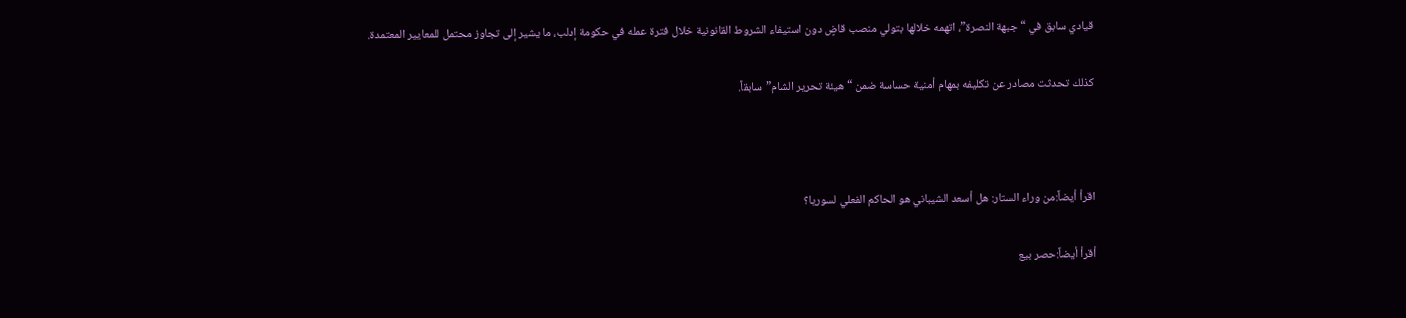قيادي سابق في “جبهة النصرة”، اتهمه خلالها بتولي منصب قاضٍ دون استيفاء الشروط القانونية خلال فترة عمله في حكومة إدلب، ما يشير إلى تجاوز محتمل للمعايير المعتمدة.

كذلك تحدثت مصادر عن تكليفه بمهام أمنية حساسة ضمن “هيئة تحرير الشام”سابقاً.



اقرأ أيضاً:من وراء الستار: هل أسعد الشيباني هو الحاكم الفعلي لسوريا؟

أقرأ أيضاً:حصر بيع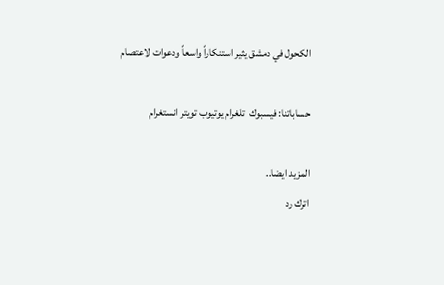الكحول في دمشق يثير استنكاراً واسعاً ودعوات لاعتصام

حساباتنا: فيسبوك  تلغرام يوتيوب تويتر انستغرام

المزيد ايضا..
اترك رد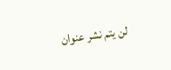لن يتم نشر عنوان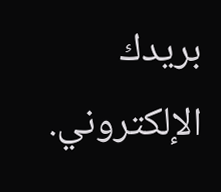بريدك الإلكتروني.